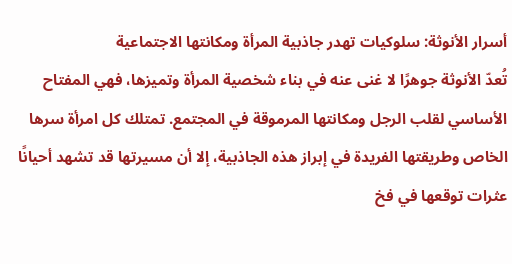أسرار الأنوثة: سلوكيات تهدر جاذبية المرأة ومكانتها الاجتماعية
تُعدّ الأنوثة جوهرًا لا غنى عنه في بناء شخصية المرأة وتميزها، فهي المفتاح الأساسي لقلب الرجل ومكانتها المرموقة في المجتمع. تمتلك كل امرأة سرها الخاص وطريقتها الفريدة في إبراز هذه الجاذبية، إلا أن مسيرتها قد تشهد أحيانًا عثرات توقعها في فخ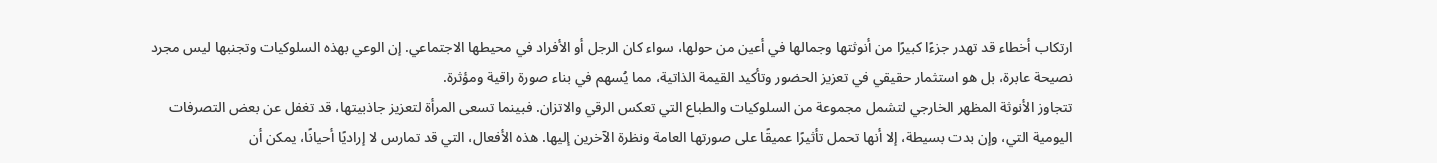ارتكاب أخطاء قد تهدر جزءًا كبيرًا من أنوثتها وجمالها في أعين من حولها، سواء كان الرجل أو الأفراد في محيطها الاجتماعي. إن الوعي بهذه السلوكيات وتجنبها ليس مجرد نصيحة عابرة، بل هو استثمار حقيقي في تعزيز الحضور وتأكيد القيمة الذاتية، مما يُسهم في بناء صورة راقية ومؤثرة.
تتجاوز الأنوثة المظهر الخارجي لتشمل مجموعة من السلوكيات والطباع التي تعكس الرقي والاتزان. فبينما تسعى المرأة لتعزيز جاذبيتها، قد تغفل عن بعض التصرفات اليومية التي، وإن بدت بسيطة، إلا أنها تحمل تأثيرًا عميقًا على صورتها العامة ونظرة الآخرين إليها. هذه الأفعال، التي قد تمارس لا إراديًا أحيانًا، يمكن أن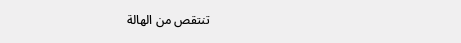تنتقص من الهالة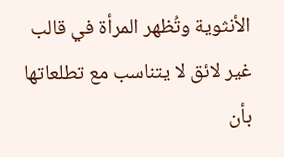الأنثوية وتُظهر المرأة في قالب غير لائق لا يتناسب مع تطلعاتها بأن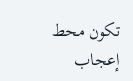تكون محط إعجاب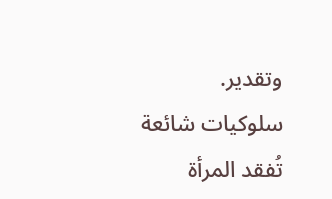وتقدير.
سلوكيات شائعة تُفقد المرأة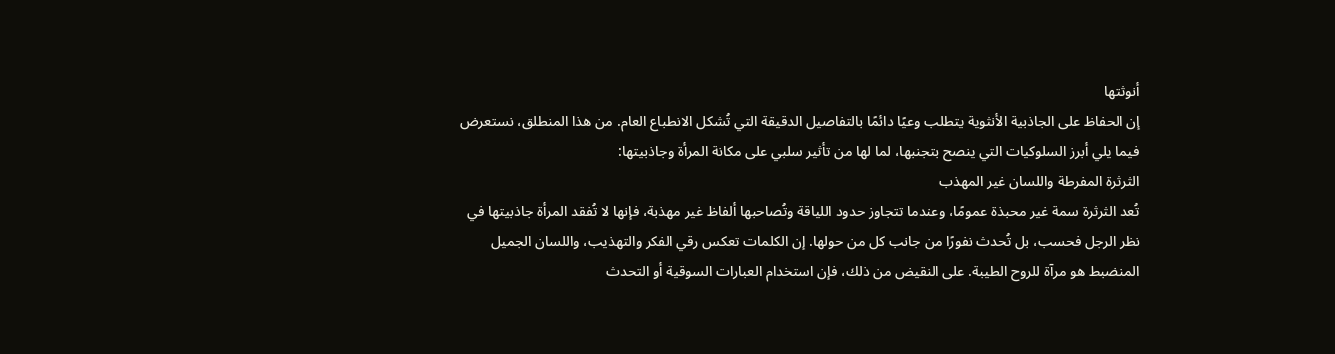أنوثتها
إن الحفاظ على الجاذبية الأنثوية يتطلب وعيًا دائمًا بالتفاصيل الدقيقة التي تُشكل الانطباع العام. من هذا المنطلق، نستعرض فيما يلي أبرز السلوكيات التي ينصح بتجنبها، لما لها من تأثير سلبي على مكانة المرأة وجاذبيتها:
الثرثرة المفرطة واللسان غير المهذب
تُعد الثرثرة سمة غير محبذة عمومًا، وعندما تتجاوز حدود اللياقة وتُصاحبها ألفاظ غير مهذبة، فإنها لا تُفقد المرأة جاذبيتها في نظر الرجل فحسب، بل تُحدث نفورًا من جانب كل من حولها. إن الكلمات تعكس رقي الفكر والتهذيب، واللسان الجميل المنضبط هو مرآة للروح الطيبة. على النقيض من ذلك، فإن استخدام العبارات السوقية أو التحدث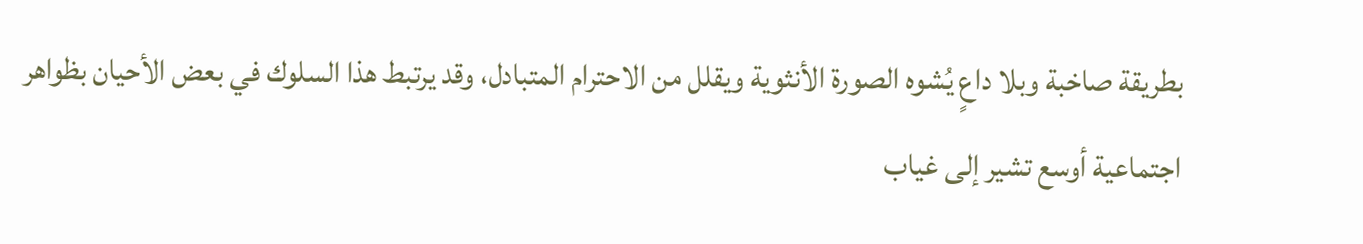بطريقة صاخبة وبلا داعٍ يُشوه الصورة الأنثوية ويقلل من الاحترام المتبادل، وقد يرتبط هذا السلوك في بعض الأحيان بظواهر اجتماعية أوسع تشير إلى غياب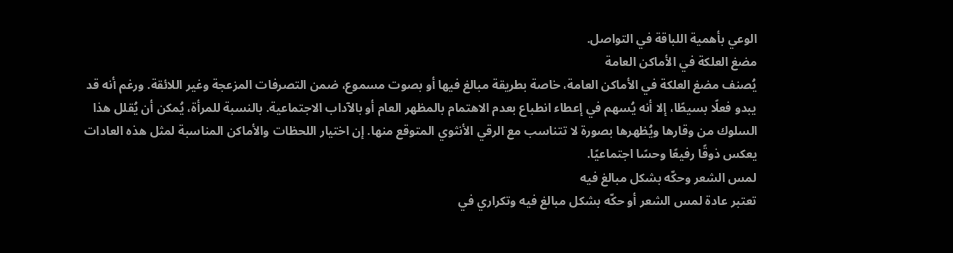الوعي بأهمية اللباقة في التواصل.
مضغ العلكة في الأماكن العامة
يُصنف مضغ العلكة في الأماكن العامة، خاصة بطريقة مبالغ فيها أو بصوت مسموع، ضمن التصرفات المزعجة وغير اللائقة. ورغم أنه قد يبدو فعلًا بسيطًا، إلا أنه يُسهم في إعطاء انطباع بعدم الاهتمام بالمظهر العام أو بالآداب الاجتماعية. بالنسبة للمرأة، يُمكن أن يُقلل هذا السلوك من وقارها ويُظهرها بصورة لا تتناسب مع الرقي الأنثوي المتوقع منها. إن اختيار اللحظات والأماكن المناسبة لمثل هذه العادات يعكس ذوقًا رفيعًا وحسًا اجتماعيًا.
لمس الشعر وحكّه بشكل مبالغ فيه
تعتبر عادة لمس الشعر أو حكّه بشكل مبالغ فيه وتكراري في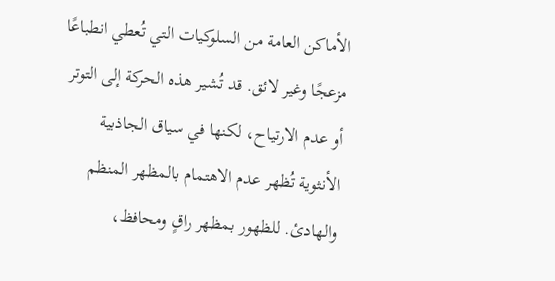الأماكن العامة من السلوكيات التي تُعطي انطباعًا مزعجًا وغير لائق. قد تُشير هذه الحركة إلى التوتر أو عدم الارتياح، لكنها في سياق الجاذبية الأنثوية تُظهر عدم الاهتمام بالمظهر المنظم والهادئ. للظهور بمظهر راقٍ ومحافظ،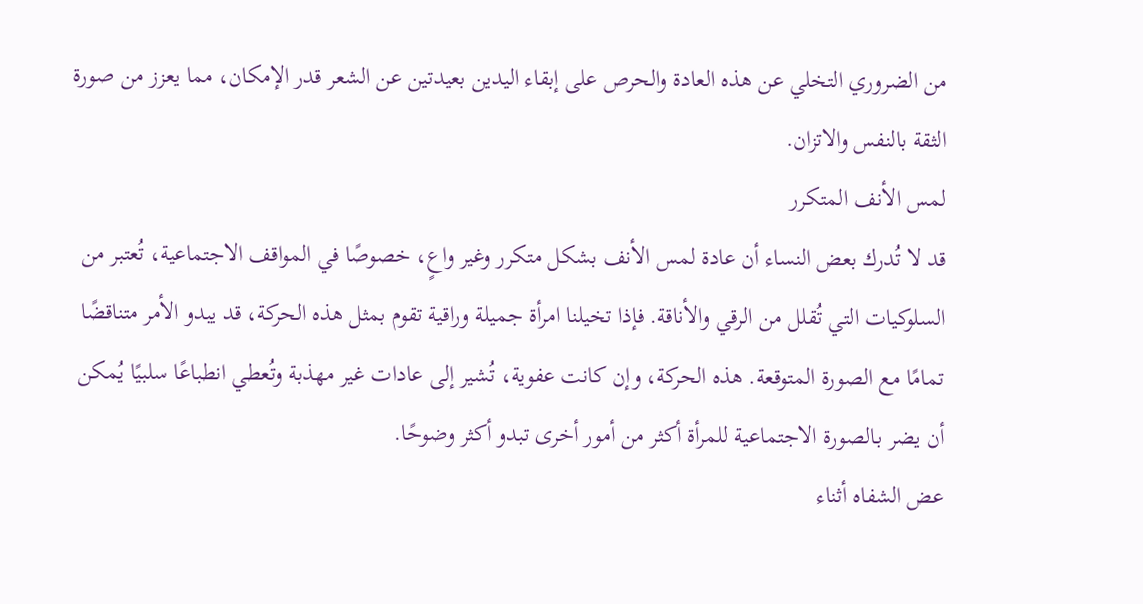من الضروري التخلي عن هذه العادة والحرص على إبقاء اليدين بعيدتين عن الشعر قدر الإمكان، مما يعزز من صورة الثقة بالنفس والاتزان.
لمس الأنف المتكرر
قد لا تُدرك بعض النساء أن عادة لمس الأنف بشكل متكرر وغير واعٍ، خصوصًا في المواقف الاجتماعية، تُعتبر من السلوكيات التي تُقلل من الرقي والأناقة. فإذا تخيلنا امرأة جميلة وراقية تقوم بمثل هذه الحركة، قد يبدو الأمر متناقضًا تمامًا مع الصورة المتوقعة. هذه الحركة، وإن كانت عفوية، تُشير إلى عادات غير مهذبة وتُعطي انطباعًا سلبيًا يُمكن أن يضر بـالصورة الاجتماعية للمرأة أكثر من أمور أخرى تبدو أكثر وضوحًا.
عض الشفاه أثناء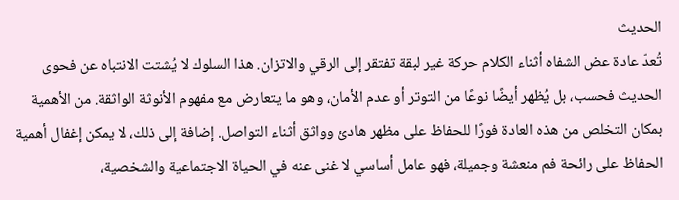الحديث
تُعدّ عادة عض الشفاه أثناء الكلام حركة غير لبقة تفتقر إلى الرقي والاتزان. هذا السلوك لا يُشتت الانتباه عن فحوى الحديث فحسب، بل يُظهر أيضًا نوعًا من التوتر أو عدم الأمان، وهو ما يتعارض مع مفهوم الأنوثة الواثقة. من الأهمية بمكان التخلص من هذه العادة فورًا للحفاظ على مظهر هادئ وواثق أثناء التواصل. إضافة إلى ذلك، لا يمكن إغفال أهمية الحفاظ على رائحة فم منعشة وجميلة، فهو عامل أساسي لا غنى عنه في الحياة الاجتماعية والشخصية،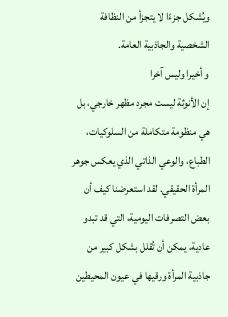ويُشكل جزءًا لا يتجزأ من النظافة الشخصية والجاذبية العامة.
و أخيرا وليس آخرا
إن الأنوثة ليست مجرد مظهر خارجي، بل هي منظومة متكاملة من السلوكيات، الطباع، والوعي الذاتي الذي يعكس جوهر المرأة الحقيقي. لقد استعرضنا كيف أن بعض التصرفات اليومية، التي قد تبدو عادية، يمكن أن تُقلل بشكل كبير من جاذبية المرأة ورقيها في عيون المحيطين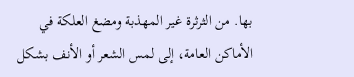بها. من الثرثرة غير المهذبة ومضغ العلكة في الأماكن العامة، إلى لمس الشعر أو الأنف بشكل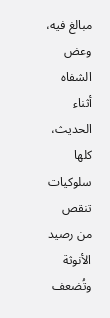مبالغ فيه، وعض الشفاه أثناء الحديث، كلها سلوكيات تنقص من رصيد الأنوثة وتُضعف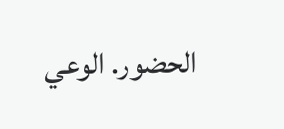الحضور. الوعي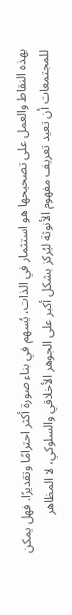بهذه النقاط والعمل على تصحيحها هو استثمار في الذات، يُسهم في بناء صورة أكثر احترامًا وتقديرًا. فهل يمكن للمجتمعات أن تعيد تعريف مفهوم الأنوثة ليُركز بشكل أكبر على الجوهر الأخلاقي والسلوكي، لا المظاهر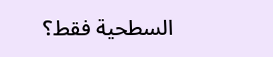السطحية فقط؟